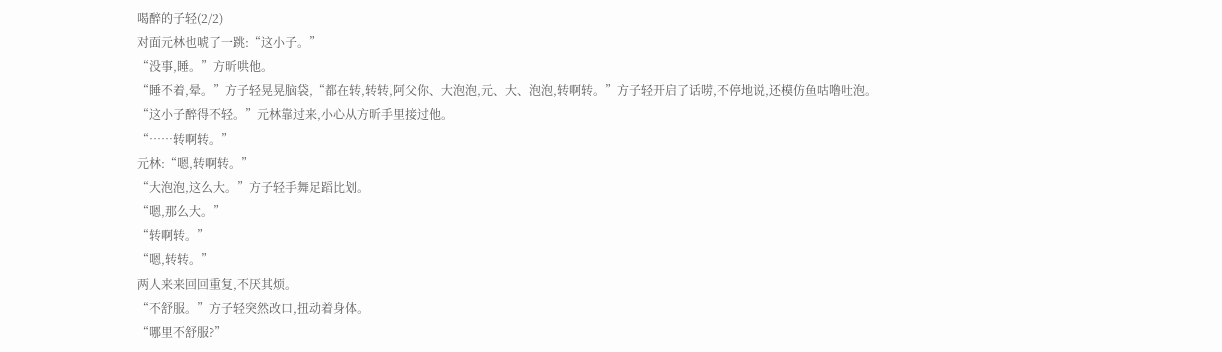喝醉的子轻(2/2)
对面元林也唬了一跳:“这小子。”
“没事,睡。”方昕哄他。
“睡不着,晕。”方子轻晃晃脑袋,“都在转,转转,阿父你、大泡泡,元、大、泡泡,转啊转。”方子轻开启了话唠,不停地说,还模仿鱼咕噜吐泡。
“这小子醉得不轻。”元林靠过来,小心从方昕手里接过他。
“……转啊转。”
元林:“嗯,转啊转。”
“大泡泡,这么大。”方子轻手舞足蹈比划。
“嗯,那么大。”
“转啊转。”
“嗯,转转。”
两人来来回回重复,不厌其烦。
“不舒服。”方子轻突然改口,扭动着身体。
“哪里不舒服?”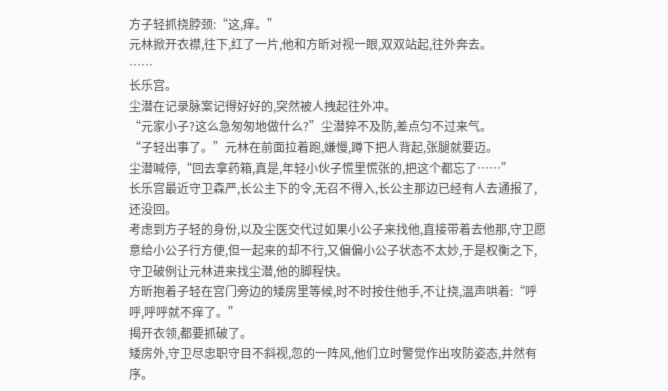方子轻抓挠脖颈:“这,痒。”
元林掀开衣襟,往下,红了一片,他和方昕对视一眼,双双站起,往外奔去。
……
长乐宫。
尘潜在记录脉案记得好好的,突然被人拽起往外冲。
“元家小子?这么急匆匆地做什么?”尘潜猝不及防,差点匀不过来气。
“子轻出事了。”元林在前面拉着跑,嫌慢,蹲下把人背起,张腿就要迈。
尘潜喊停,“回去拿药箱,真是,年轻小伙子慌里慌张的,把这个都忘了……”
长乐宫最近守卫森严,长公主下的令,无召不得入,长公主那边已经有人去通报了,还没回。
考虑到方子轻的身份,以及尘医交代过如果小公子来找他,直接带着去他那,守卫愿意给小公子行方便,但一起来的却不行,又偏偏小公子状态不太妙,于是权衡之下,守卫破例让元林进来找尘潜,他的脚程快。
方昕抱着子轻在宫门旁边的矮房里等候,时不时按住他手,不让挠,温声哄着:“呼呼,呼呼就不痒了。”
揭开衣领,都要抓破了。
矮房外,守卫尽忠职守目不斜视,忽的一阵风,他们立时警觉作出攻防姿态,井然有序。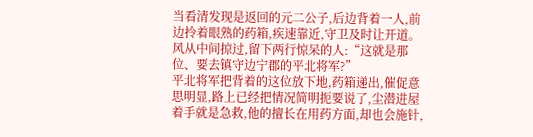当看清发现是返回的元二公子,后边背着一人,前边拎着眼熟的药箱,疾速靠近,守卫及时让开道。
风从中间掠过,留下两行惊呆的人:“这就是那位、要去镇守边宁郡的平北将军?”
平北将军把背着的这位放下地,药箱递出,催促意思明显,路上已经把情况简明扼要说了,尘潜进屋着手就是急救,他的擅长在用药方面,却也会施针,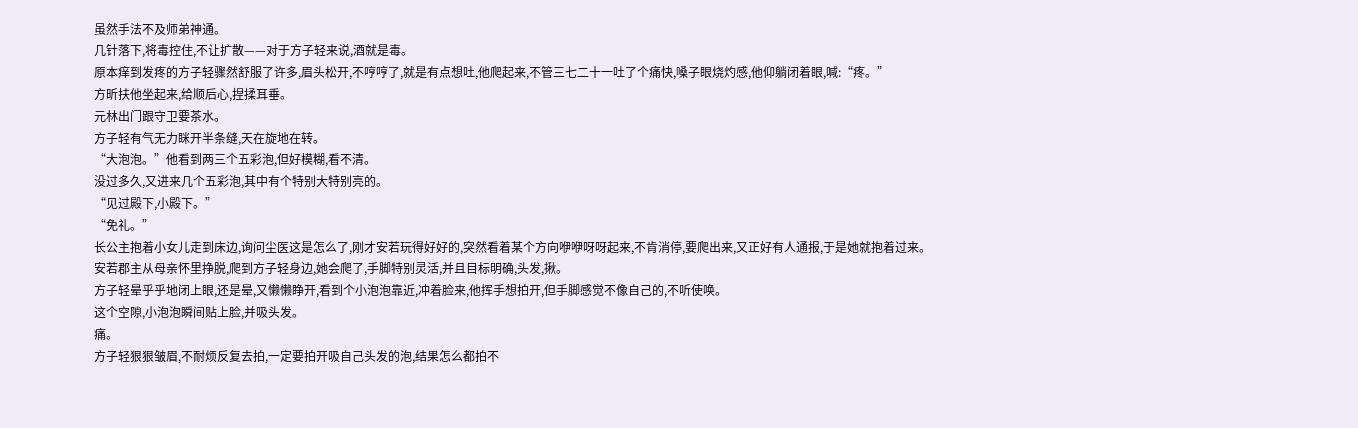虽然手法不及师弟神通。
几针落下,将毒控住,不让扩散——对于方子轻来说,酒就是毒。
原本痒到发疼的方子轻骤然舒服了许多,眉头松开,不哼哼了,就是有点想吐,他爬起来,不管三七二十一吐了个痛快,嗓子眼烧灼感,他仰躺闭着眼,喊:“疼。”
方昕扶他坐起来,给顺后心,捏揉耳垂。
元林出门跟守卫要茶水。
方子轻有气无力眯开半条缝,天在旋地在转。
“大泡泡。”他看到两三个五彩泡,但好模糊,看不清。
没过多久,又进来几个五彩泡,其中有个特别大特别亮的。
“见过殿下,小殿下。”
“免礼。”
长公主抱着小女儿走到床边,询问尘医这是怎么了,刚才安若玩得好好的,突然看着某个方向咿咿呀呀起来,不肯消停,要爬出来,又正好有人通报,于是她就抱着过来。
安若郡主从母亲怀里挣脱,爬到方子轻身边,她会爬了,手脚特别灵活,并且目标明确,头发,揪。
方子轻晕乎乎地闭上眼,还是晕,又懒懒睁开,看到个小泡泡靠近,冲着脸来,他挥手想拍开,但手脚感觉不像自己的,不听使唤。
这个空隙,小泡泡瞬间贴上脸,并吸头发。
痛。
方子轻狠狠皱眉,不耐烦反复去拍,一定要拍开吸自己头发的泡,结果怎么都拍不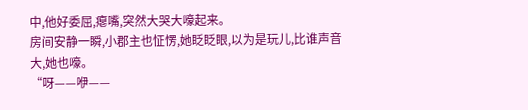中,他好委屈,瘪嘴,突然大哭大嚎起来。
房间安静一瞬,小郡主也怔愣,她眨眨眼,以为是玩儿,比谁声音大,她也嚎。
“呀——咿——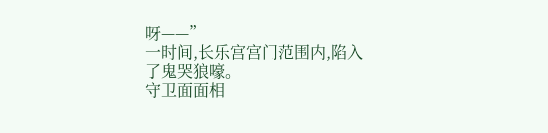呀——”
一时间,长乐宫宫门范围内,陷入了鬼哭狼嚎。
守卫面面相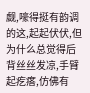觑,嚎得挺有韵调的这,起起伏伏,但为什么总觉得后背丝丝发凉,手臂起疙瘩,仿佛有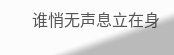谁悄无声息立在身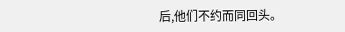后,他们不约而同回头。